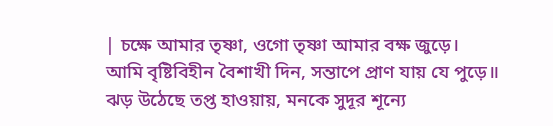| চক্ষে আমার তৃষ্ণা, ওগো তৃষ্ণা আমার বক্ষ জুড়ে।
আমি বৃষ্টিবিহীন বৈশাখী দিন, সন্তাপে প্রাণ যায় যে পুড়ে॥ ঝড় উঠেছে তপ্ত হাওয়ায়, মনকে সুদূর শূন্যে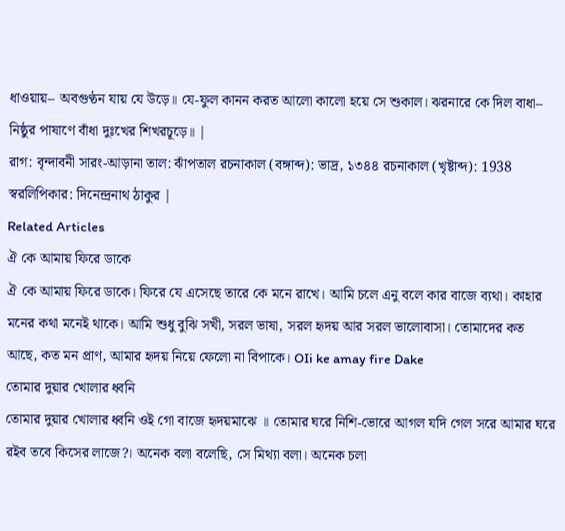ধাওয়ায়– অবগুণ্ঠন যায় যে উড়ে॥ যে-ফুল কানন করত আলো কালো হয়ে সে শুকাল। ঝরনারে কে দিল বাধা– নিষ্ঠুর পাষাণে বাঁধা দুঃখের শিখরচূড়ে॥ |
রাগ: বৃন্দাবনী সারং-আড়ানা তাল: ঝাঁপতাল রচনাকাল (বঙ্গাব্দ): ভাদ্র, ১৩৪৪ রচনাকাল (খৃষ্টাব্দ): 1938 স্বরলিপিকার: দিনেন্দ্রনাথ ঠাকুর |
Related Articles
ঐ কে আমায় ফিরে ডাকে
ঐ কে আমায় ফিরে ডাকে। ফিরে যে এসেছে তারে কে মনে রাখে। আমি চলে এনু বলে কার বাজে ব্যথা। কাহার মনের কথা মনেই থাকে। আমি শুধু বুঝি সখী, সরল ভাষা, সরল হৃদয় আর সরল ভালোবাসা। তোমাদের কত আছে, কত মন প্রাণ, আমার হৃদয় নিয়ে ফেলো না বিপাকে। OIi ke amay fire Dake
তোমার দুয়ার খোলার ধ্বনি
তোমার দুয়ার খোলার ধ্বনি ওই গো বাজে হৃদয়মাঝে ॥ তোমার ঘরে নিশি-ভোরে আগল যদি গেল সরে আমার ঘরে রইব তবে কিসের লাজে?। অনেক বলা বলেছি, সে মিথ্যা বলা। অনেক চলা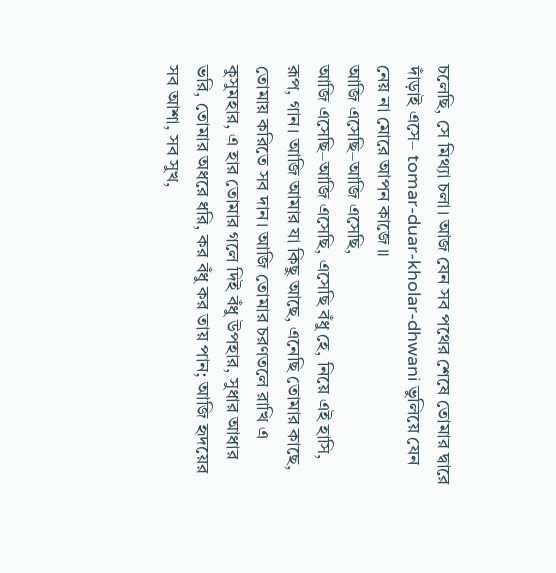চলেছি, সে মিথ্যা চলা। আজ যেন সব পথের শেষে তোমার দ্বারে দাঁড়াই এসে– tomar-duar-kholar-dhwani ভুলিয়ে যেন নেয় না মোরে আপন কাজে ॥
আজি এসেছি–আজি এসেছি,
আজি এসেছি–আজি এসেছি, এসেছি বঁধু হে, নিয়ে এই হাসি, রূপ, গান। আজি আমার যা কিছু আছে, এনেছি তোমার কাছে, তোমায় করিতে সব দান। আজি তোমার চরণতলে রাখি এ কুসুমহার, এ হার তোমার গলে দিই বঁধু উপহার, সুধার আধার ভরি, তোমার অধরে ধরি, কর বঁধু কর তায় পান; আজি হৃদয়ের সব আশা, সব সুখ,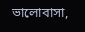ভালোবাসা,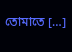তোমাতে […]